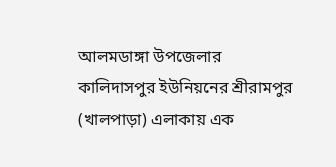আলমডাঙ্গা উপজেলার কালিদাসপুর ইউনিয়নের শ্রীরামপুর (খালপাড়া) এলাকায় এক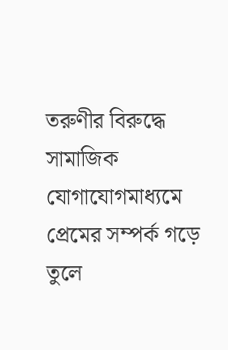তরুণীর বিরুদ্ধে সামাজিক যোগাযোগমাধ্যমে প্রেমের সম্পর্ক গড়ে তুলে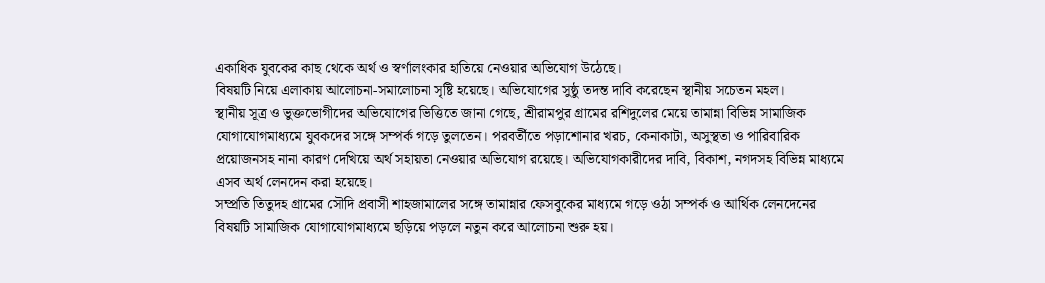একাধিক যুবকের কাছ থেকে অর্থ ও স্বর্ণালংকার হাতিয়ে নেওয়ার অভিযোগ উঠেছে।
বিষয়টি নিয়ে এলাকায় আলোচনা-সমালোচনা সৃষ্টি হয়েছে। অভিযোগের সুষ্ঠু তদন্ত দাবি করেছেন স্থানীয় সচেতন মহল।
স্থানীয় সূত্র ও ভুক্তভোগীদের অভিযোগের ভিত্তিতে জানা গেছে, শ্রীরামপুর গ্রামের রশিদুলের মেয়ে তামান্না বিভিন্ন সামাজিক যোগাযোগমাধ্যমে যুবকদের সঙ্গে সম্পর্ক গড়ে তুলতেন। পরবর্তীতে পড়াশোনার খরচ, কেনাকাটা, অসুস্থতা ও পারিবারিক প্রয়োজনসহ নানা কারণ দেখিয়ে অর্থ সহায়তা নেওয়ার অভিযোগ রয়েছে। অভিযোগকারীদের দাবি, বিকাশ, নগদসহ বিভিন্ন মাধ্যমে এসব অর্থ লেনদেন করা হয়েছে।
সম্প্রতি তিতুদহ গ্রামের সৌদি প্রবাসী শাহজামালের সঙ্গে তামান্নার ফেসবুকের মাধ্যমে গড়ে ওঠা সম্পর্ক ও আর্থিক লেনদেনের বিষয়টি সামাজিক যোগাযোগমাধ্যমে ছড়িয়ে পড়লে নতুন করে আলোচনা শুরু হয়।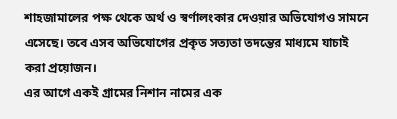শাহজামালের পক্ষ থেকে অর্থ ও স্বর্ণালংকার দেওয়ার অভিযোগও সামনে এসেছে। তবে এসব অভিযোগের প্রকৃত সত্যতা তদন্তের মাধ্যমে যাচাই করা প্রয়োজন।
এর আগে একই গ্রামের নিশান নামের এক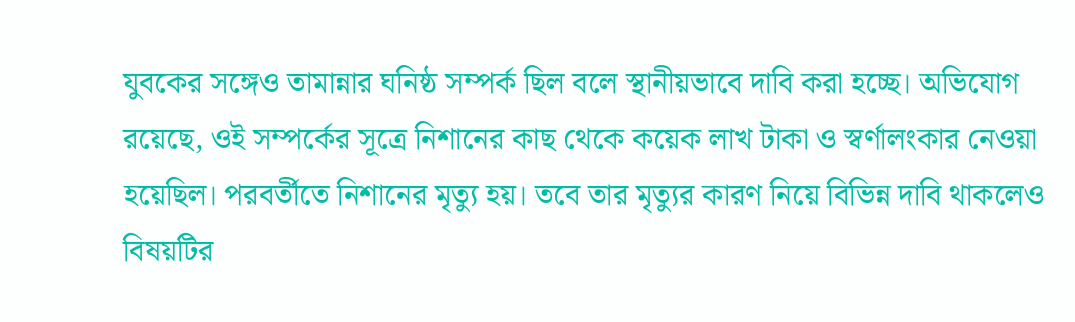যুবকের সঙ্গেও তামান্নার ঘনিষ্ঠ সম্পর্ক ছিল বলে স্থানীয়ভাবে দাবি করা হচ্ছে। অভিযোগ রয়েছে, ওই সম্পর্কের সূত্রে নিশানের কাছ থেকে কয়েক লাখ টাকা ও স্বর্ণালংকার নেওয়া হয়েছিল। পরবর্তীতে নিশানের মৃত্যু হয়। তবে তার মৃত্যুর কারণ নিয়ে বিভিন্ন দাবি থাকলেও বিষয়টির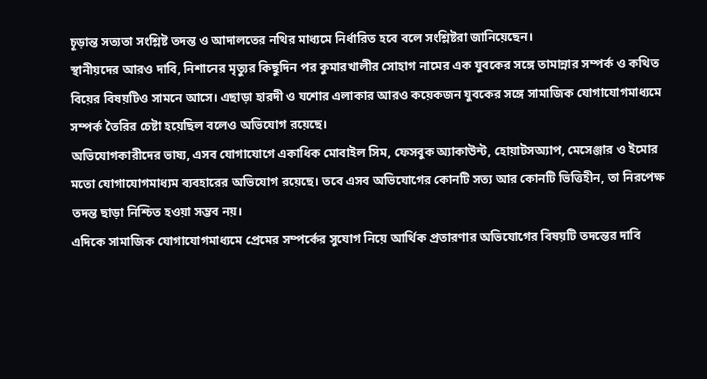চূড়ান্ত সত্যতা সংশ্লিষ্ট তদন্ত ও আদালতের নথির মাধ্যমে নির্ধারিত হবে বলে সংশ্লিষ্টরা জানিয়েছেন।
স্থানীয়দের আরও দাবি, নিশানের মৃত্যুর কিছুদিন পর কুমারখালীর সোহাগ নামের এক যুবকের সঙ্গে তামান্নার সম্পর্ক ও কথিত বিয়ের বিষয়টিও সামনে আসে। এছাড়া হারদী ও যশোর এলাকার আরও কয়েকজন যুবকের সঙ্গে সামাজিক যোগাযোগমাধ্যমে সম্পর্ক তৈরির চেষ্টা হয়েছিল বলেও অভিযোগ রয়েছে।
অভিযোগকারীদের ভাষ্য, এসব যোগাযোগে একাধিক মোবাইল সিম, ফেসবুক অ্যাকাউন্ট, হোয়াটসঅ্যাপ, মেসেঞ্জার ও ইমোর মতো যোগাযোগমাধ্যম ব্যবহারের অভিযোগ রয়েছে। তবে এসব অভিযোগের কোনটি সত্য আর কোনটি ভিত্তিহীন, তা নিরপেক্ষ তদন্ত ছাড়া নিশ্চিত হওয়া সম্ভব নয়।
এদিকে সামাজিক যোগাযোগমাধ্যমে প্রেমের সম্পর্কের সুযোগ নিয়ে আর্থিক প্রতারণার অভিযোগের বিষয়টি তদন্তের দাবি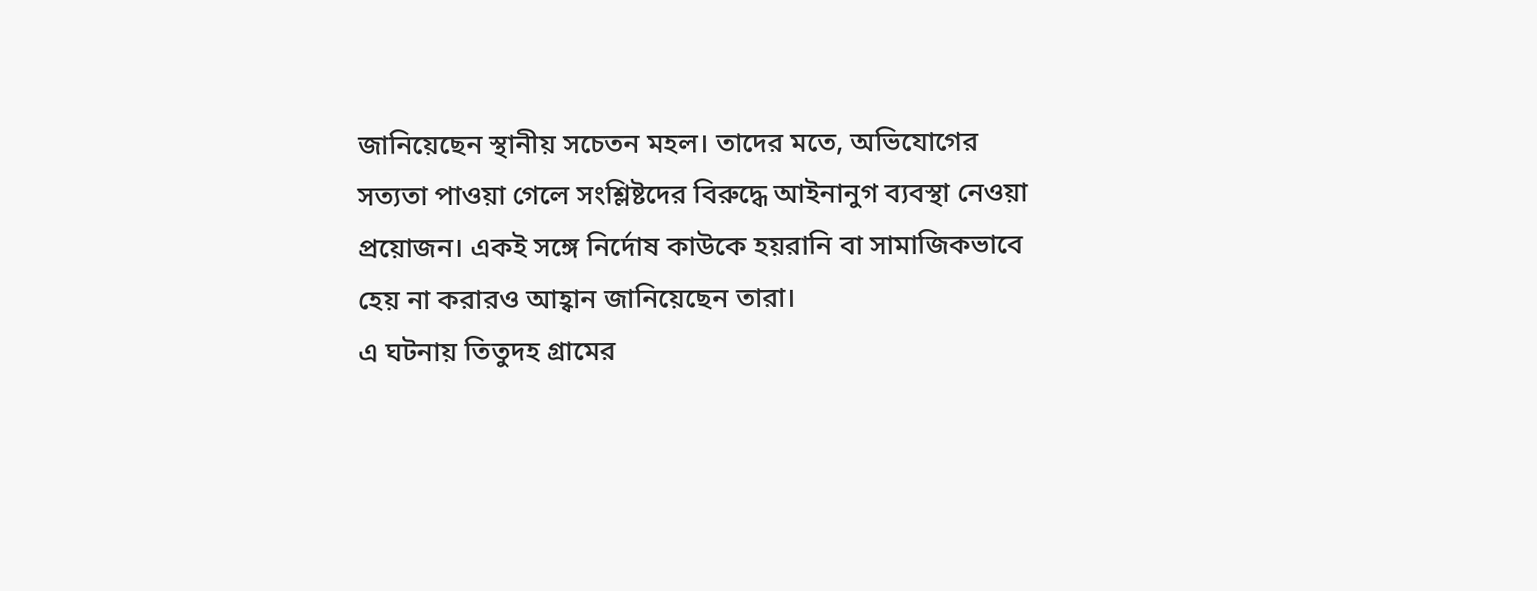জানিয়েছেন স্থানীয় সচেতন মহল। তাদের মতে, অভিযোগের সত্যতা পাওয়া গেলে সংশ্লিষ্টদের বিরুদ্ধে আইনানুগ ব্যবস্থা নেওয়া প্রয়োজন। একই সঙ্গে নির্দোষ কাউকে হয়রানি বা সামাজিকভাবে হেয় না করারও আহ্বান জানিয়েছেন তারা।
এ ঘটনায় তিতুদহ গ্রামের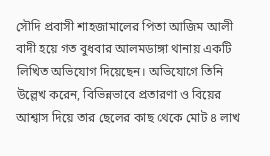সৌদি প্রবাসী শাহজামালের পিতা আজিম আলী বাদী হয়ে গত বুধবার আলমডাঙ্গা থানায় একটি লিখিত অভিযোগ দিয়েছেন। অভিযোগে তিনি উল্লেখ করেন, বিভিন্নভাবে প্রতারণা ও বিয়ের আশ্বাস দিয়ে তার ছেলের কাছ থেকে মোট ৪ লাখ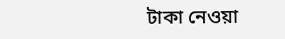টাকা নেওয়া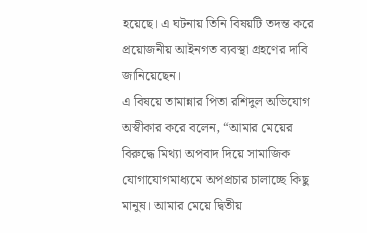হয়েছে। এ ঘটনায় তিনি বিষয়টি তদন্ত করে প্রয়োজনীয় আইনগত ব্যবস্থা গ্রহণের দাবি জানিয়েছেন।
এ বিষয়ে তামান্নার পিতা রশিদুল অভিযোগ অস্বীকার করে বলেন, “আমার মেয়ের বিরুদ্ধে মিথ্যা অপবাদ দিয়ে সামাজিক যোগাযোগমাধ্যমে অপপ্রচার চালাচ্ছে কিছু মানুষ। আমার মেয়ে দ্বিতীয়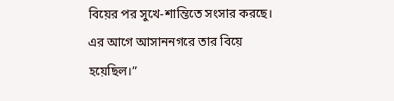বিয়ের পর সুখে-শান্তিতে সংসার করছে। এর আগে আসাননগরে তার বিয়ে হয়েছিল।”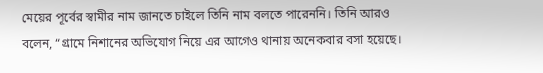মেয়ের পূর্বের স্বামীর নাম জানতে চাইলে তিনি নাম বলতে পারেননি। তিনি আরও বলেন, “গ্রামে নিশানের অভিযোগ নিয়ে এর আগেও থানায় অনেকবার বসা হয়েছে।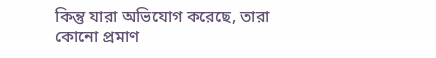কিন্তু যারা অভিযোগ করেছে, তারা কোনো প্রমাণ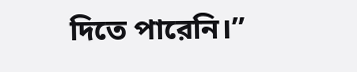দিতে পারেনি।”